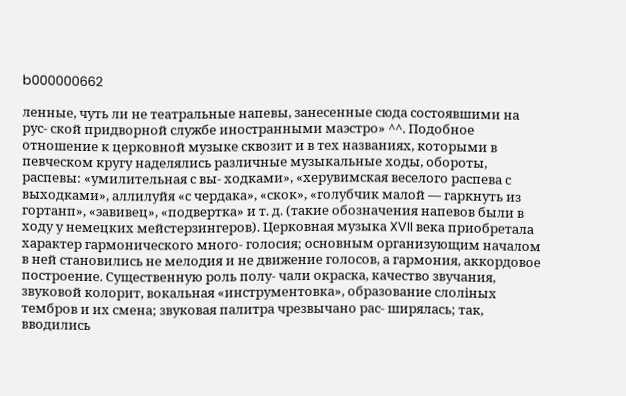b000000662

ленные, чуть ли не театральные напевы, занесенные сюда состоявшими на рус- ской придворной службе иностранными маэстро» ^^. Подобное отношение к церковной музыке сквозит и в тех названиях, которыми в певческом кругу наделялись различные музыкальные ходы, обороты, распевы: «умилительная с вы- ходками», «херувимская веселого распева с выходками», аллилуйя «с чердака», «скок», «голубчик малой — гаркнуть из гортанп», «эавивец», «подвертка» и т. д. (такие обозначения напевов были в ходу у немецких мейстерзингеров). Церковная музыка XVII века приобретала характер гармонического много- голосия; основным организующим началом в ней становились не мелодия и не движение голосов, а гармония, аккордовое построение. Существенную роль полу- чали окраска, качество звучания, звуковой колорит, вокальная «инструментовка», образование слоліных тембров и их смена; звуковая палитра чрезвычано рас- ширялась; так, вводились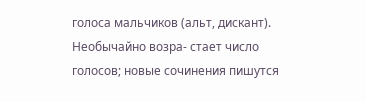голоса мальчиков (альт, дискант). Необычайно возра- стает число голосов; новые сочинения пишутся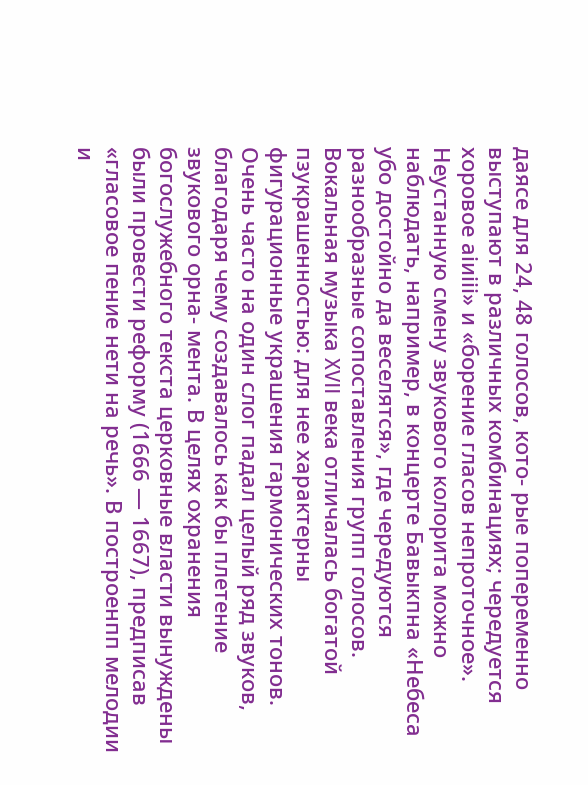даясе для 24, 48 голосов, кото- рые попеременно выступают в различных комбинациях; чередуется хоровое аіиііі» и «борение гласов непроточное». Неустанную смену звукового колорита можно наблюдать, например, в концерте Бавыкпна «Небеса убо достойно да веселятся», где чередуются разнообразные сопоставления групп голосов. Вокальная музыка XVII века отличалась богатой пзукрашенностью: для нее характерны фигурационные украшения гармонических тонов. Очень часто на один слог падал целый ряд звуков, благодаря чему создавалось как бы плетение звукового орна- мента. В целях охранения богослужебного текста церковные власти вынуждены были провести реформу (1666 — 1667), предписав «гласовое пение нети на речь». В построенпп мелодии и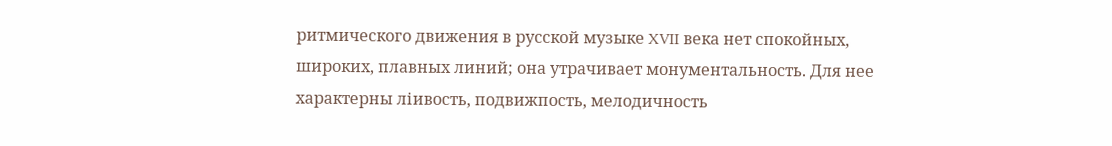ритмического движения в русской музыке XVII века нет спокойных, широких, плавных линий; она утрачивает монументальность. Для нее характерны ліивость, подвижпость, мелодичность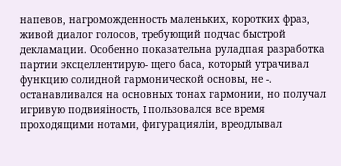напевов, нагроможденность маленьких, коротких фраз, живой диалог голосов, требующий подчас быстрой декламации. Особенно показательна руладпая разработка партии эксцеллентирую- щего баса, который утрачивал функцию солидной гармонической основы, не -. останавливался на основных тонах гармонии, но получал игривую подвияіность, I пользовался все время проходящими нотами, фигурацияліи, вреодлывал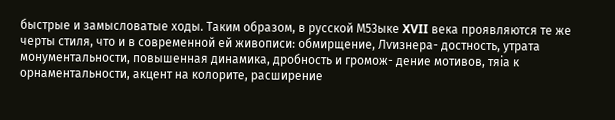быстрые и замысловатые ходы. Таким образом, в русской М53ыке XVII века проявляются те же черты стиля, что и в современной ей живописи: обмирщение, Лѵизнера- достность, утрата монументальности, повышенная динамика, дробность и громож- дение мотивов, тяіа к орнаментальности, акцент на колорите, расширение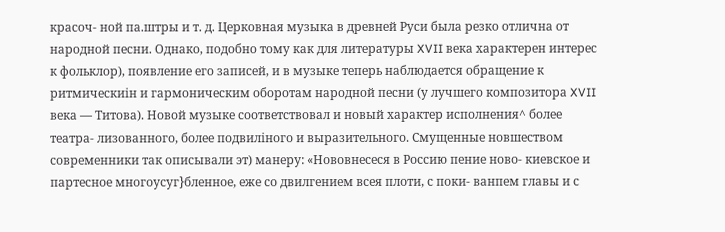красоч- ной па.штры и т. д. Церковная музыка в древней Руси была резко отлична от народной песни. Однако, подобно тому как для литературы XVII века характерен интерес к фольклор), появление его записей, и в музыке теперь наблюдается обращение к ритмическиін и гармоническим оборотам народной песни (у лучшего композитора XVII века — Титова). Новой музыке соответствовал и новый характер исполнения^ более театра- лизованного, более подвиліного и выразительного. Смущенные новшеством современники так описывали эт) манеру: «Нововнесеся в Россию пение ново- киевское и партесное многоусуг}бленное, еже со двилгением всея плоти, с поки- ванпем главы и с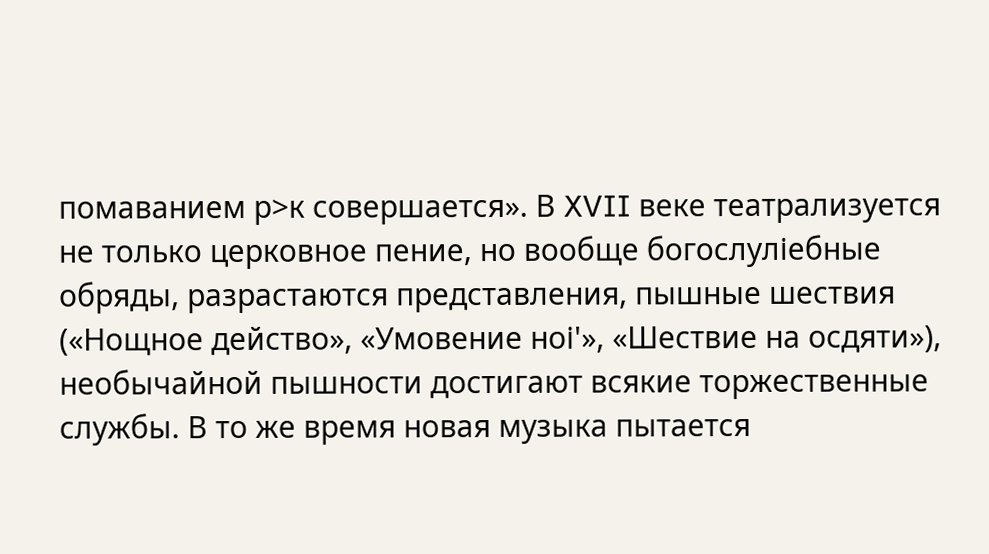помаванием р>к совершается». В XVII веке театрализуется не только церковное пение, но вообще богослуліебные обряды, разрастаются представления, пышные шествия («Нощное действо», «Умовение ноі'», «Шествие на осдяти»), необычайной пышности достигают всякие торжественные службы. В то же время новая музыка пытается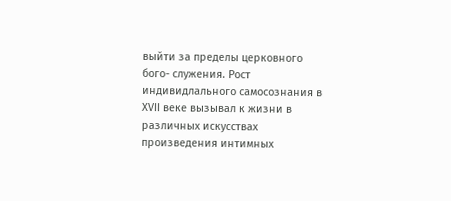выйти за пределы церковного бого- служения. Рост индивидлального самосознания в XVII веке вызывал к жизни в различных искусствах произведения интимных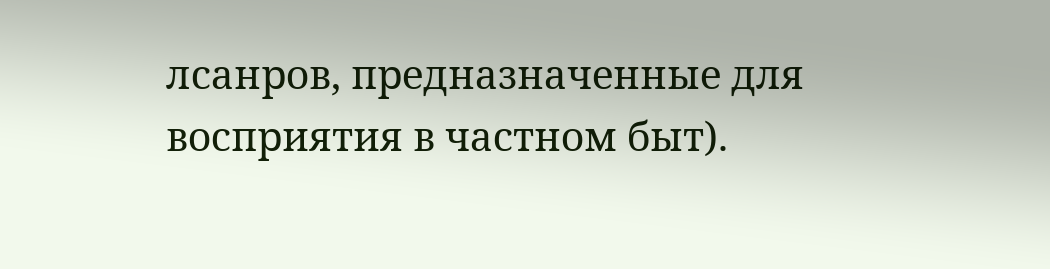лсанров, предназначенные для восприятия в частном быт).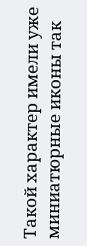Такой характер имели уже миниатюрные иконы так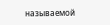называемой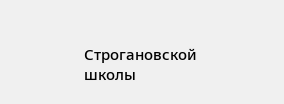Строгановской школы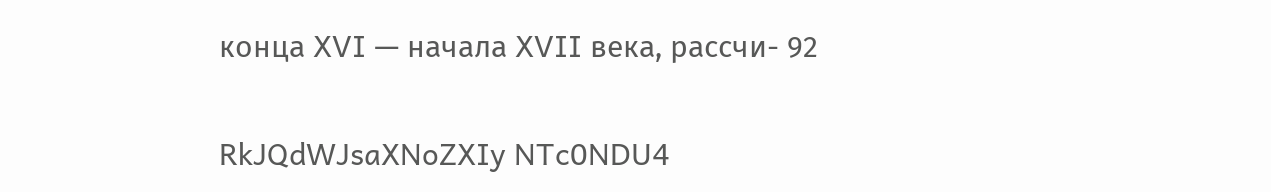конца XVI — начала XVII века, рассчи- 92

RkJQdWJsaXNoZXIy NTc0NDU4